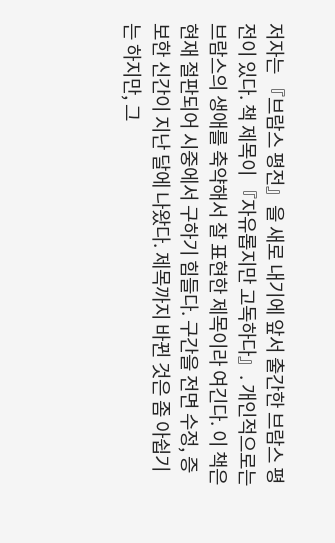저자는 『브람스 평전』을 새로 내기에 앞서 출간한 브람스 평전이 있다. 책 제목이 『자유롭지만 고독하다』. 개인적으로는 브람스의 생애를 축약해서 잘 표현한 제목이라 여긴다. 이 책은 현재 절판되어 시중에서 구하기 힘들다. 구간을 전면 수정, 증보한 신간이 지난 달에 나왔다. 제목까지 바뀐 것은 좀 아쉽기는 하지만, 그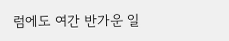럼에도 여간 반가운 일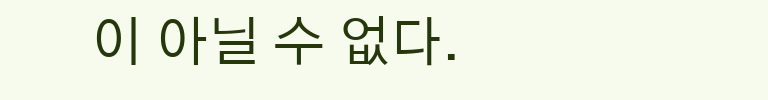이 아닐 수 없다.